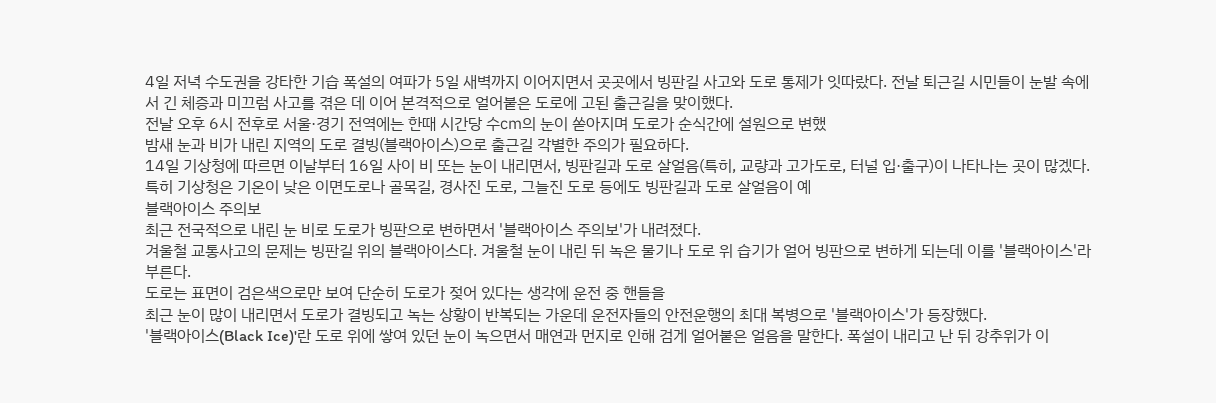4일 저녁 수도권을 강타한 기습 폭설의 여파가 5일 새벽까지 이어지면서 곳곳에서 빙판길 사고와 도로 통제가 잇따랐다. 전날 퇴근길 시민들이 눈발 속에서 긴 체증과 미끄럼 사고를 겪은 데 이어 본격적으로 얼어붙은 도로에 고된 출근길을 맞이했다.
전날 오후 6시 전후로 서울·경기 전역에는 한때 시간당 수㎝의 눈이 쏟아지며 도로가 순식간에 설원으로 변했
밤새 눈과 비가 내린 지역의 도로 결빙(블랙아이스)으로 출근길 각별한 주의가 필요하다.
14일 기상청에 따르면 이날부터 16일 사이 비 또는 눈이 내리면서, 빙판길과 도로 살얼음(특히, 교량과 고가도로, 터널 입·출구)이 나타나는 곳이 많겠다.
특히 기상청은 기온이 낮은 이면도로나 골목길, 경사진 도로, 그늘진 도로 등에도 빙판길과 도로 살얼음이 예
블랙아이스 주의보
최근 전국적으로 내린 눈 비로 도로가 빙판으로 변하면서 '블랙아이스 주의보'가 내려졌다.
겨울철 교통사고의 문제는 빙판길 위의 블랙아이스다. 겨울철 눈이 내린 뒤 녹은 물기나 도로 위 습기가 얼어 빙판으로 변하게 되는데 이를 '블랙아이스'라 부른다.
도로는 표면이 검은색으로만 보여 단순히 도로가 젖어 있다는 생각에 운전 중 핸들을
최근 눈이 많이 내리면서 도로가 결빙되고 녹는 상황이 반복되는 가운데 운전자들의 안전운행의 최대 복병으로 '블랙아이스'가 등장했다.
'블랙아이스(Black Ice)'란 도로 위에 쌓여 있던 눈이 녹으면서 매연과 먼지로 인해 검게 얼어붙은 얼음을 말한다. 폭설이 내리고 난 뒤 강추위가 이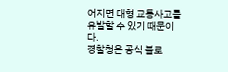어지면 대형 교통사고를 유발할 수 있기 때문이다.
경찰청은 공식 블로